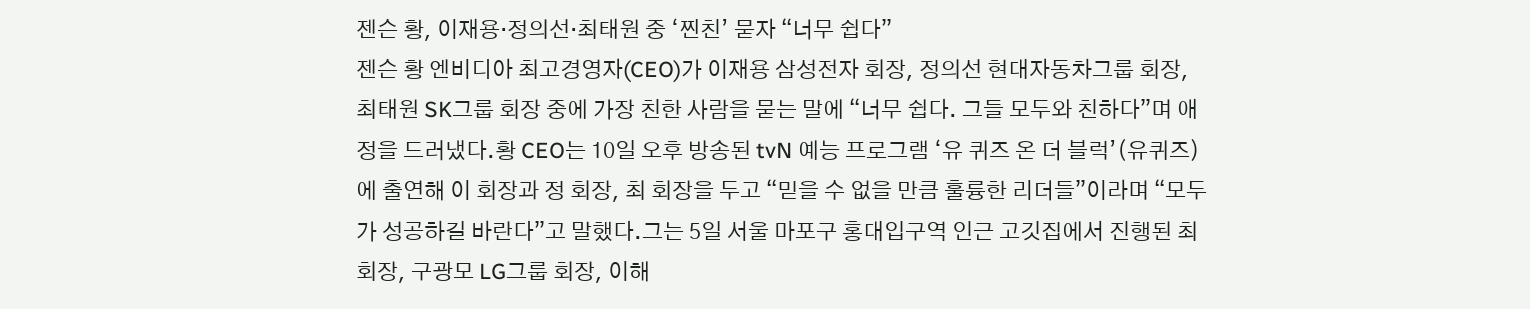젠슨 황, 이재용·정의선·최태원 중 ‘찐친’ 묻자 “너무 쉽다”
젠슨 황 엔비디아 최고경영자(CEO)가 이재용 삼성전자 회장, 정의선 현대자동차그룹 회장, 최태원 SK그룹 회장 중에 가장 친한 사람을 묻는 말에 “너무 쉽다. 그들 모두와 친하다”며 애정을 드러냈다.황 CEO는 10일 오후 방송된 tvN 예능 프로그램 ‘유 퀴즈 온 더 블럭’(유퀴즈)에 출연해 이 회장과 정 회장, 최 회장을 두고 “믿을 수 없을 만큼 훌륭한 리더들”이라며 “모두가 성공하길 바란다”고 말했다.그는 5일 서울 마포구 홍대입구역 인근 고깃집에서 진행된 최 회장, 구광모 LG그룹 회장, 이해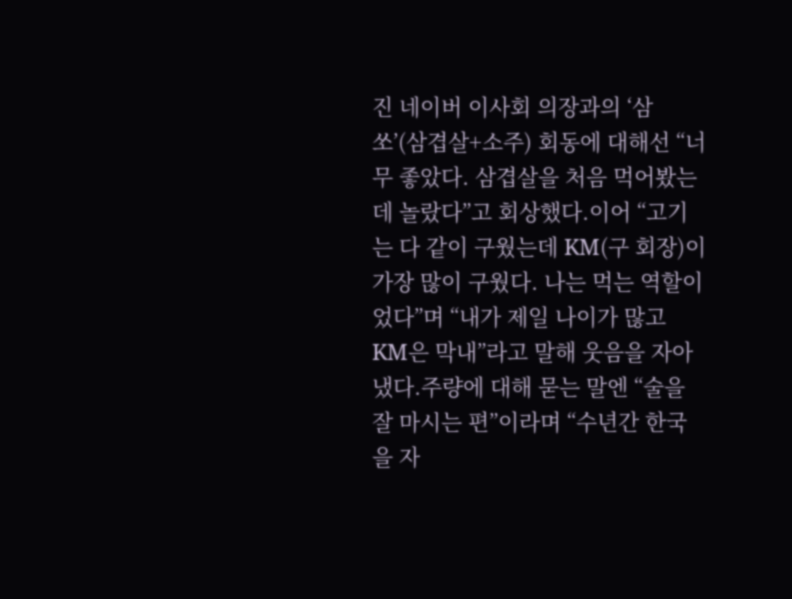진 네이버 이사회 의장과의 ‘삼쏘’(삼겹살+소주) 회동에 대해선 “너무 좋았다. 삼겹살을 처음 먹어봤는데 놀랐다”고 회상했다.이어 “고기는 다 같이 구웠는데 KM(구 회장)이 가장 많이 구웠다. 나는 먹는 역할이었다”며 “내가 제일 나이가 많고 KM은 막내”라고 말해 웃음을 자아냈다.주량에 대해 묻는 말엔 “술을 잘 마시는 편”이라며 “수년간 한국을 자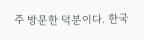주 방문한 덕분이다. 한국